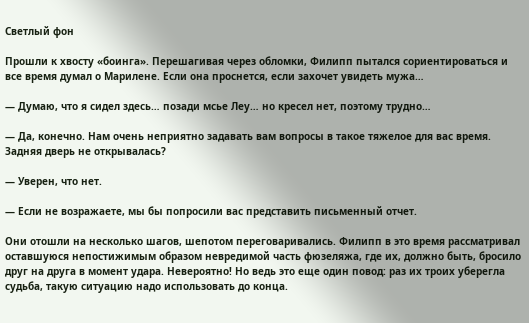Светлый фон

Прошли к хвосту «боинга». Перешагивая через обломки, Филипп пытался сориентироваться и все время думал о Марилене. Если она проснется, если захочет увидеть мужа…

— Думаю, что я сидел здесь… позади мсье Леу… но кресел нет, поэтому трудно…

— Да, конечно. Нам очень неприятно задавать вам вопросы в такое тяжелое для вас время. Задняя дверь не открывалась?

— Уверен, что нет.

— Если не возражаете, мы бы попросили вас представить письменный отчет.

Они отошли на несколько шагов, шепотом переговаривались. Филипп в это время рассматривал оставшуюся непостижимым образом невредимой часть фюзеляжа, где их, должно быть, бросило друг на друга в момент удара. Невероятно! Но ведь это еще один повод: раз их троих уберегла судьба, такую ситуацию надо использовать до конца.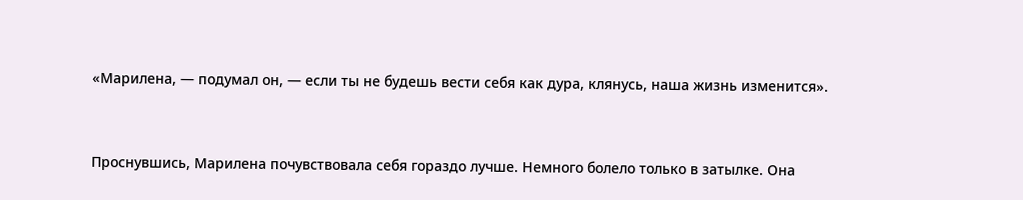«Марилена, — подумал он, — если ты не будешь вести себя как дура, клянусь, наша жизнь изменится».



Проснувшись, Марилена почувствовала себя гораздо лучше. Немного болело только в затылке. Она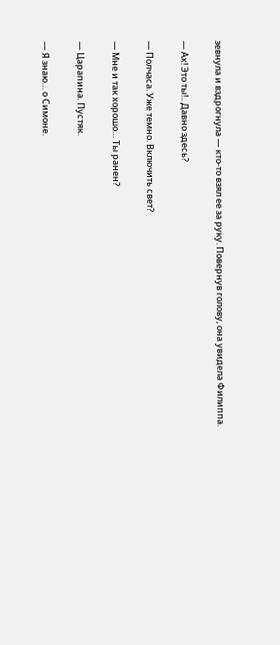зевнула и вздрогнула — кто-то взял ее за руку. Повернув голову, она увидела Филиппа.

— Ах! Это ты!.. Давно здесь?

— Полчаса. Уже темно. Включить свет?

— Мне и так хорошо… Ты ранен?

— Царапина. Пустяк.

— Я знаю… о Симоне.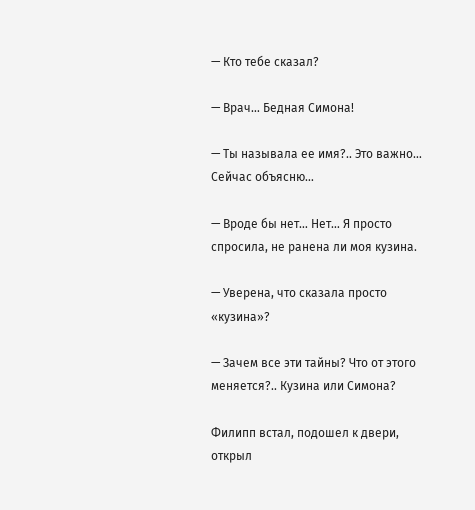— Кто тебе сказал?

— Врач… Бедная Симона!

— Ты называла ее имя?.. Это важно… Сейчас объясню…

— Вроде бы нет… Нет… Я просто спросила, не ранена ли моя кузина.

— Уверена, что сказала просто «кузина»?

— Зачем все эти тайны? Что от этого меняется?.. Кузина или Симона?

Филипп встал, подошел к двери, открыл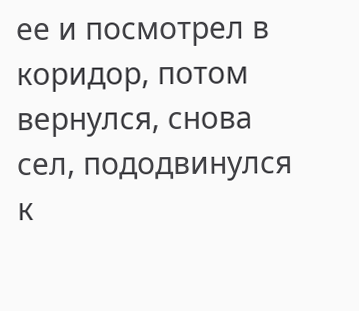ее и посмотрел в коридор, потом вернулся, снова сел, пододвинулся к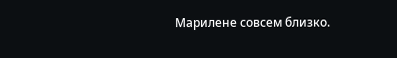Марилене совсем близко.